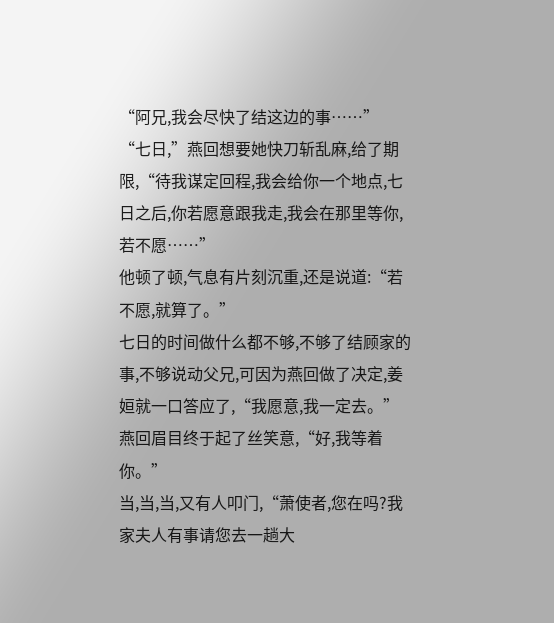“阿兄,我会尽快了结这边的事……”
“七日,”燕回想要她快刀斩乱麻,给了期限,“待我谋定回程,我会给你一个地点,七日之后,你若愿意跟我走,我会在那里等你,若不愿……”
他顿了顿,气息有片刻沉重,还是说道:“若不愿,就算了。”
七日的时间做什么都不够,不够了结顾家的事,不够说动父兄,可因为燕回做了决定,姜姮就一口答应了,“我愿意,我一定去。”
燕回眉目终于起了丝笑意,“好,我等着你。”
当,当,当,又有人叩门,“萧使者,您在吗?我家夫人有事请您去一趟大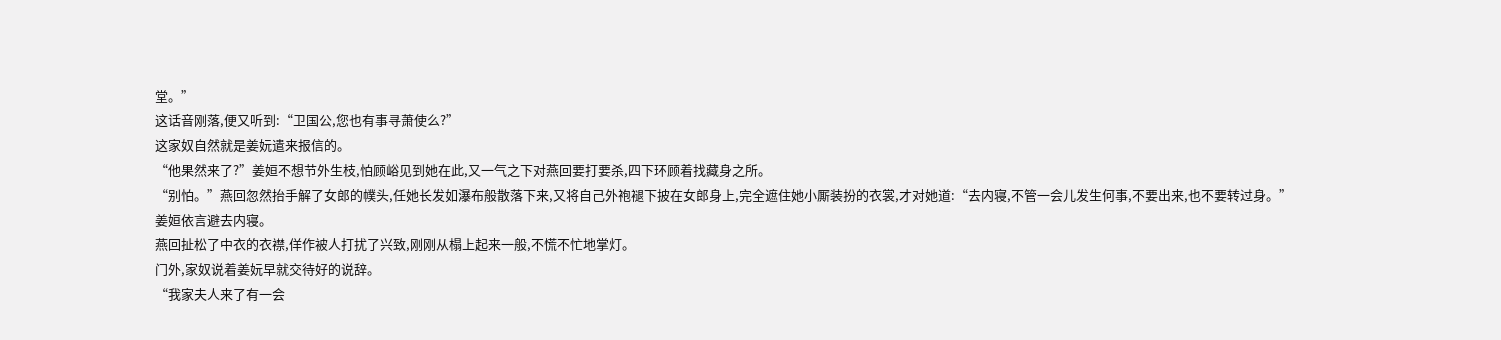堂。”
这话音刚落,便又听到:“卫国公,您也有事寻萧使么?”
这家奴自然就是姜妧遣来报信的。
“他果然来了?”姜姮不想节外生枝,怕顾峪见到她在此,又一气之下对燕回要打要杀,四下环顾着找藏身之所。
“别怕。”燕回忽然抬手解了女郎的幞头,任她长发如瀑布般散落下来,又将自己外袍褪下披在女郎身上,完全遮住她小厮装扮的衣裳,才对她道:“去内寝,不管一会儿发生何事,不要出来,也不要转过身。”
姜姮依言避去内寝。
燕回扯松了中衣的衣襟,佯作被人打扰了兴致,刚刚从榻上起来一般,不慌不忙地掌灯。
门外,家奴说着姜妧早就交待好的说辞。
“我家夫人来了有一会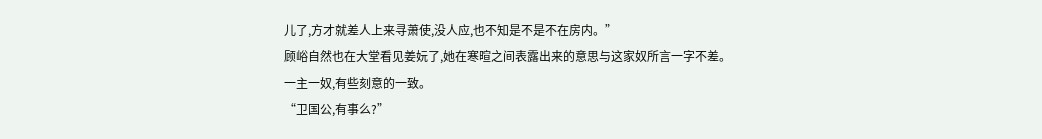儿了,方才就差人上来寻萧使,没人应,也不知是不是不在房内。”
顾峪自然也在大堂看见姜妧了,她在寒暄之间表露出来的意思与这家奴所言一字不差。
一主一奴,有些刻意的一致。
“卫国公,有事么?”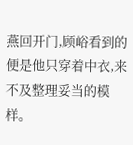燕回开门,顾峪看到的便是他只穿着中衣,来不及整理妥当的模样。